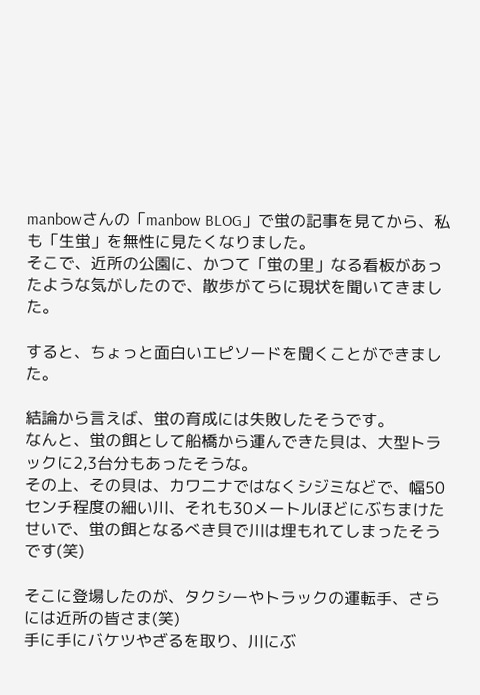manbowさんの「manbow BLOG」で蛍の記事を見てから、私も「生蛍」を無性に見たくなりました。
そこで、近所の公園に、かつて「蛍の里」なる看板があったような気がしたので、散歩がてらに現状を聞いてきました。

すると、ちょっと面白いエピソードを聞くことができました。

結論から言えば、蛍の育成には失敗したそうです。
なんと、蛍の餌として船橋から運んできた貝は、大型トラックに2,3台分もあったそうな。
その上、その貝は、カワニナではなくシジミなどで、幅50センチ程度の細い川、それも30メートルほどにぶちまけたせいで、蛍の餌となるべき貝で川は埋もれてしまったそうです(笑)

そこに登場したのが、タクシーやトラックの運転手、さらには近所の皆さま(笑)
手に手にバケツやざるを取り、川にぶ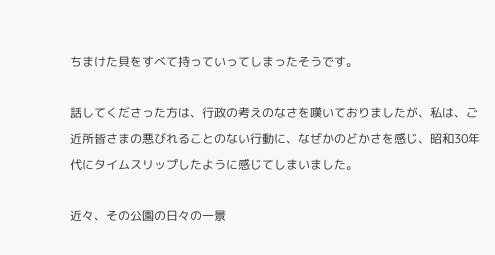ちまけた貝をすべて持っていってしまったそうです。

話してくださった方は、行政の考えのなさを嘆いておりましたが、私は、ご近所皆さまの悪びれることのない行動に、なぜかのどかさを感じ、昭和30年代にタイムスリップしたように感じてしまいました。

近々、その公園の日々の一景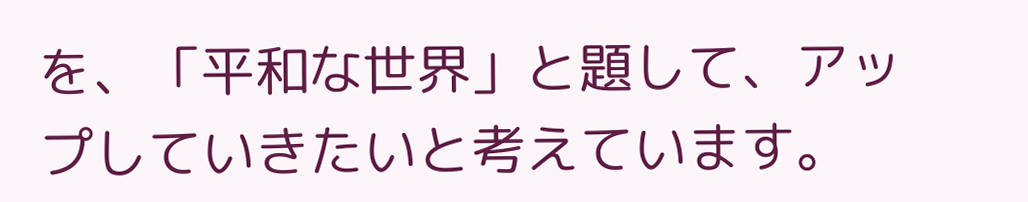を、「平和な世界」と題して、アップしていきたいと考えています。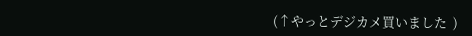(↑やっとデジカメ買いました  )